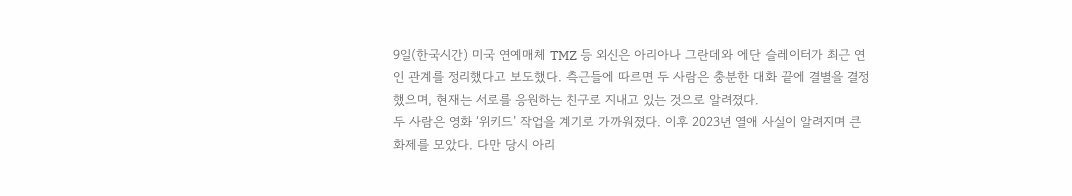9일(한국시간) 미국 연예매체 TMZ 등 외신은 아리아나 그란데와 에단 슬레이터가 최근 연인 관계를 정리했다고 보도했다. 측근들에 따르면 두 사람은 충분한 대화 끝에 결별을 결정했으며, 현재는 서로를 응원하는 친구로 지내고 있는 것으로 알려졌다.
두 사람은 영화 ‘위키드’ 작업을 계기로 가까워졌다. 이후 2023년 열애 사실이 알려지며 큰 화제를 모았다. 다만 당시 아리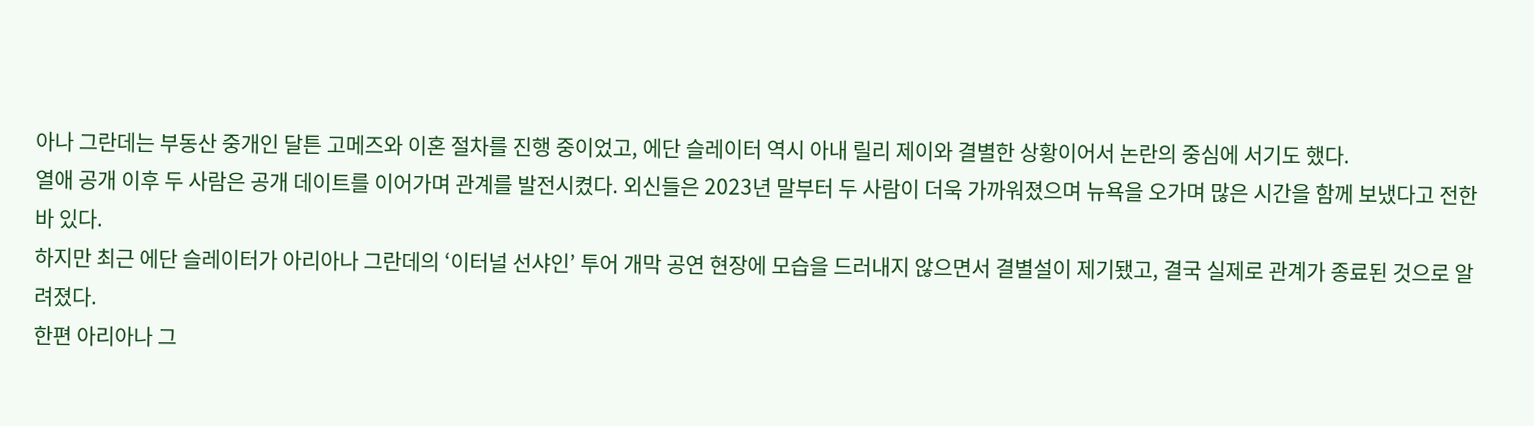아나 그란데는 부동산 중개인 달튼 고메즈와 이혼 절차를 진행 중이었고, 에단 슬레이터 역시 아내 릴리 제이와 결별한 상황이어서 논란의 중심에 서기도 했다.
열애 공개 이후 두 사람은 공개 데이트를 이어가며 관계를 발전시켰다. 외신들은 2023년 말부터 두 사람이 더욱 가까워졌으며 뉴욕을 오가며 많은 시간을 함께 보냈다고 전한 바 있다.
하지만 최근 에단 슬레이터가 아리아나 그란데의 ‘이터널 선샤인’ 투어 개막 공연 현장에 모습을 드러내지 않으면서 결별설이 제기됐고, 결국 실제로 관계가 종료된 것으로 알려졌다.
한편 아리아나 그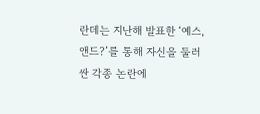란데는 지난해 발표한 ‘예스, 앤드?’를 통해 자신을 둘러싼 각종 논란에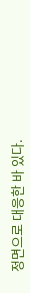정면으로 대응한 바 있다.